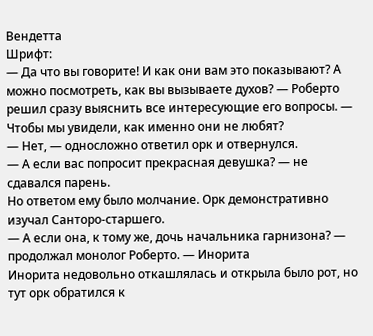Вендетта
Шрифт:
— Да что вы говорите! И как они вам это показывают? А можно посмотреть, как вы вызываете духов? — Роберто решил сразу выяснить все интересующие его вопросы. — Чтобы мы увидели, как именно они не любят?
— Нет, — односложно ответил орк и отвернулся.
— А если вас попросит прекрасная девушка? — не сдавался парень.
Но ответом ему было молчание. Орк демонстративно изучал Санторо-старшего.
— А если она, к тому же, дочь начальника гарнизона? — продолжал монолог Роберто. — Инорита
Инорита недовольно откашлялась и открыла было рот, но тут орк обратился к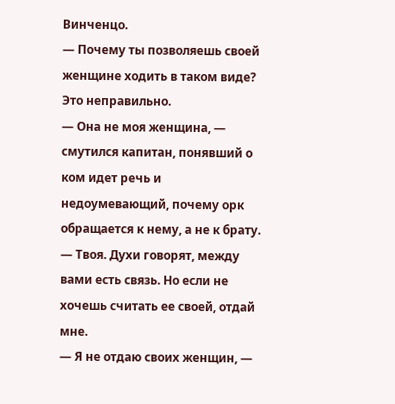Винченцо.
— Почему ты позволяешь своей женщине ходить в таком виде? Это неправильно.
— Она не моя женщина, — смутился капитан, понявший о ком идет речь и недоумевающий, почему орк обращается к нему, а не к брату.
— Твоя. Духи говорят, между вами есть связь. Но если не хочешь считать ее своей, отдай мне.
— Я не отдаю своих женщин, —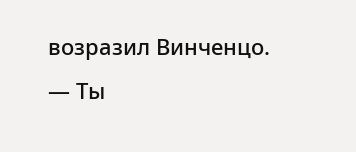возразил Винченцо.
— Ты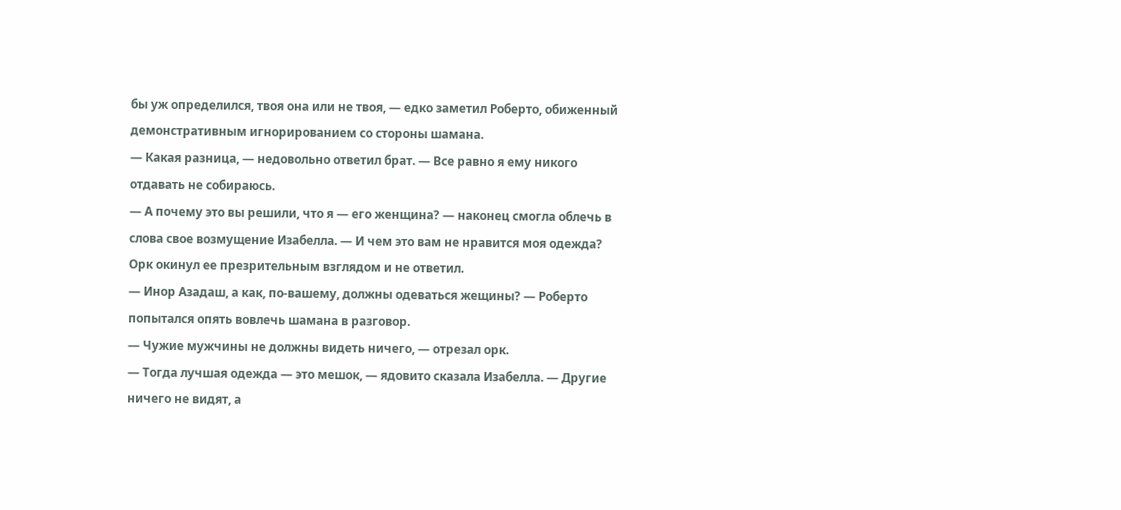бы уж определился, твоя она или не твоя, — едко заметил Роберто, обиженный демонстративным игнорированием со стороны шамана.
— Какая разница, — недовольно ответил брат. — Все равно я ему никого отдавать не собираюсь.
— А почему это вы решили, что я — его женщина? — наконец смогла облечь в слова свое возмущение Изабелла. — И чем это вам не нравится моя одежда?
Орк окинул ее презрительным взглядом и не ответил.
— Инор Азадаш, а как, по-вашему, должны одеваться жещины? — Роберто попытался опять вовлечь шамана в разговор.
— Чужие мужчины не должны видеть ничего, — отрезал орк.
— Тогда лучшая одежда — это мешок, — ядовито сказала Изабелла. — Другие ничего не видят, а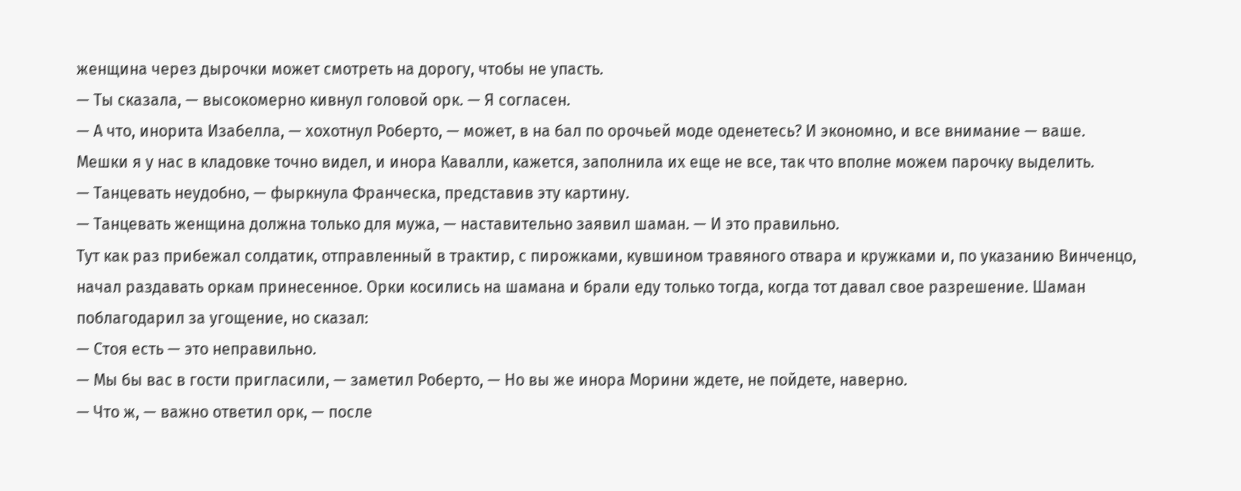женщина через дырочки может смотреть на дорогу, чтобы не упасть.
— Ты сказала, — высокомерно кивнул головой орк. — Я согласен.
— А что, инорита Изабелла, — хохотнул Роберто, — может, в на бал по орочьей моде оденетесь? И экономно, и все внимание — ваше. Мешки я у нас в кладовке точно видел, и инора Кавалли, кажется, заполнила их еще не все, так что вполне можем парочку выделить.
— Танцевать неудобно, — фыркнула Франческа, представив эту картину.
— Танцевать женщина должна только для мужа, — наставительно заявил шаман. — И это правильно.
Тут как раз прибежал солдатик, отправленный в трактир, с пирожками, кувшином травяного отвара и кружками и, по указанию Винченцо, начал раздавать оркам принесенное. Орки косились на шамана и брали еду только тогда, когда тот давал свое разрешение. Шаман поблагодарил за угощение, но сказал:
— Стоя есть — это неправильно.
— Мы бы вас в гости пригласили, — заметил Роберто, — Но вы же инора Морини ждете, не пойдете, наверно.
— Что ж, — важно ответил орк, — после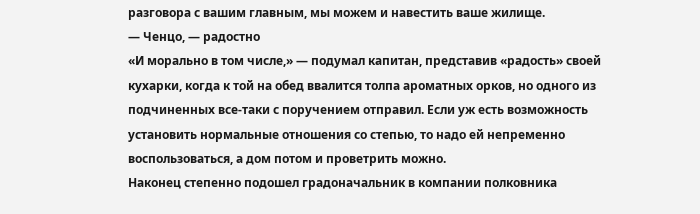разговора с вашим главным, мы можем и навестить ваше жилище.
— Ченцо, — радостно
«И морально в том числе,» — подумал капитан, представив «радость» своей кухарки, когда к той на обед ввалится толпа ароматных орков, но одного из подчиненных все-таки с поручением отправил. Если уж есть возможность установить нормальные отношения со степью, то надо ей непременно воспользоваться, а дом потом и проветрить можно.
Наконец степенно подошел градоначальник в компании полковника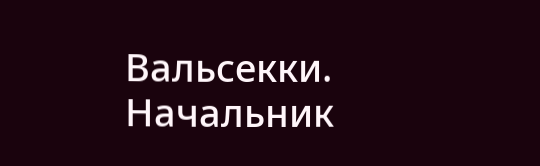Вальсекки. Начальник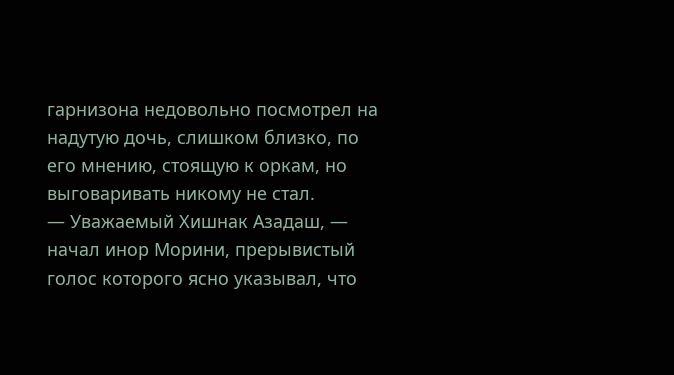гарнизона недовольно посмотрел на надутую дочь, слишком близко, по его мнению, стоящую к оркам, но выговаривать никому не стал.
— Уважаемый Хишнак Азадаш, — начал инор Морини, прерывистый голос которого ясно указывал, что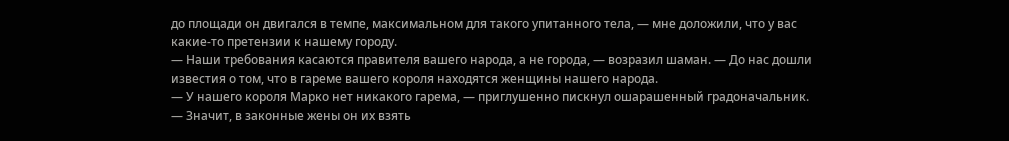до площади он двигался в темпе, максимальном для такого упитанного тела, — мне доложили, что у вас какие-то претензии к нашему городу.
— Наши требования касаются правителя вашего народа, а не города, — возразил шаман. — До нас дошли известия о том, что в гареме вашего короля находятся женщины нашего народа.
— У нашего короля Марко нет никакого гарема, — приглушенно пискнул ошарашенный градоначальник.
— Значит, в законные жены он их взять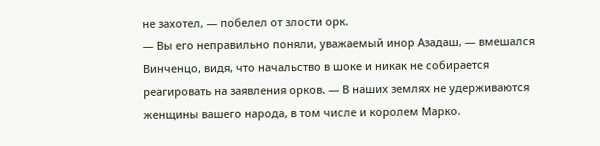не захотел, — побелел от злости орк.
— Вы его неправильно поняли, уважаемый инор Азадаш, — вмешался Винченцо, видя, что начальство в шоке и никак не собирается реагировать на заявления орков. — В наших землях не удерживаются женщины вашего народа, в том числе и королем Марко.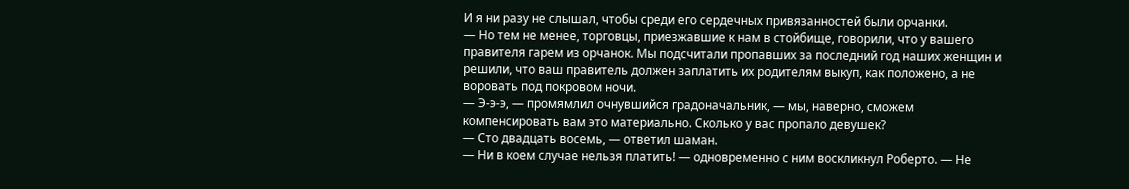И я ни разу не слышал, чтобы среди его сердечных привязанностей были орчанки.
— Но тем не менее, торговцы, приезжавшие к нам в стойбище, говорили, что у вашего правителя гарем из орчанок. Мы подсчитали пропавших за последний год наших женщин и решили, что ваш правитель должен заплатить их родителям выкуп, как положено, а не воровать под покровом ночи.
— Э-э-э, — промямлил очнувшийся градоначальник, — мы, наверно, сможем компенсировать вам это материально. Сколько у вас пропало девушек?
— Сто двадцать восемь, — ответил шаман.
— Ни в коем случае нельзя платить! — одновременно с ним воскликнул Роберто. — Не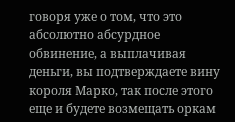говоря уже о том, что это абсолютно абсурдное обвинение, а выплачивая деньги, вы подтверждаете вину короля Марко, так после этого еще и будете возмещать оркам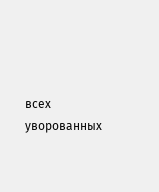всех уворованных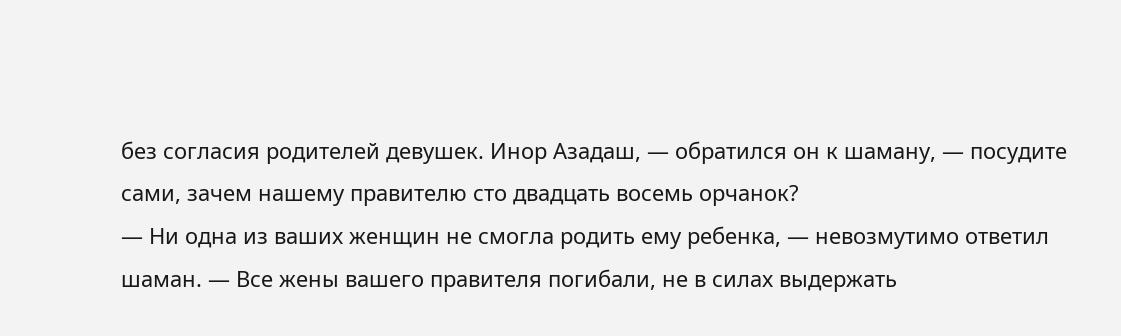без согласия родителей девушек. Инор Азадаш, — обратился он к шаману, — посудите сами, зачем нашему правителю сто двадцать восемь орчанок?
— Ни одна из ваших женщин не смогла родить ему ребенка, — невозмутимо ответил шаман. — Все жены вашего правителя погибали, не в силах выдержать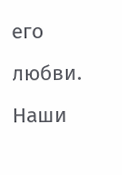его любви. Наши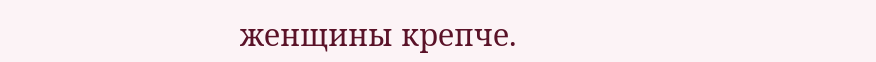женщины крепче.